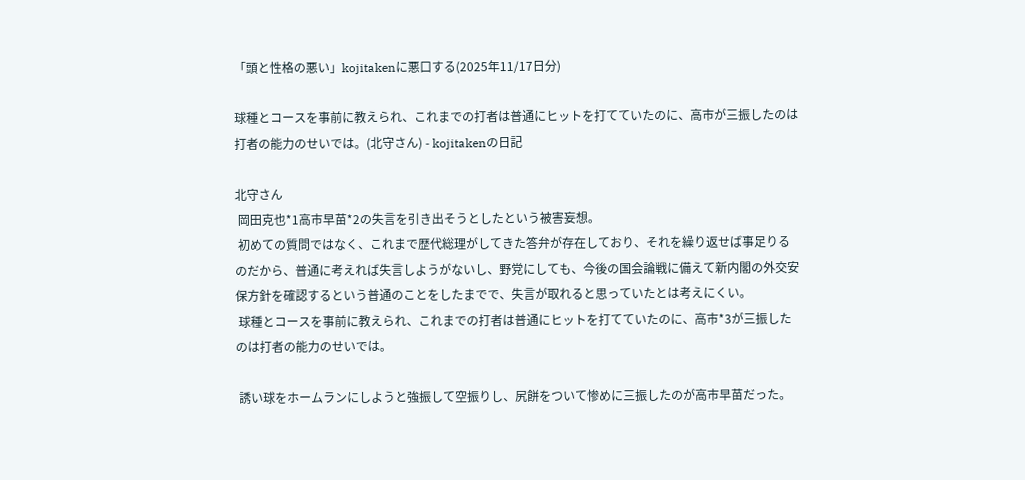「頭と性格の悪い」kojitakenに悪口する(2025年11/17日分)

球種とコースを事前に教えられ、これまでの打者は普通にヒットを打てていたのに、高市が三振したのは打者の能力のせいでは。(北守さん) - kojitakenの日記

北守さん
 岡田克也*1高市早苗*2の失言を引き出そうとしたという被害妄想。
 初めての質問ではなく、これまで歴代総理がしてきた答弁が存在しており、それを繰り返せば事足りるのだから、普通に考えれば失言しようがないし、野党にしても、今後の国会論戦に備えて新内閣の外交安保方針を確認するという普通のことをしたまでで、失言が取れると思っていたとは考えにくい。
 球種とコースを事前に教えられ、これまでの打者は普通にヒットを打てていたのに、高市*3が三振したのは打者の能力のせいでは。

 誘い球をホームランにしようと強振して空振りし、尻餅をついて惨めに三振したのが高市早苗だった。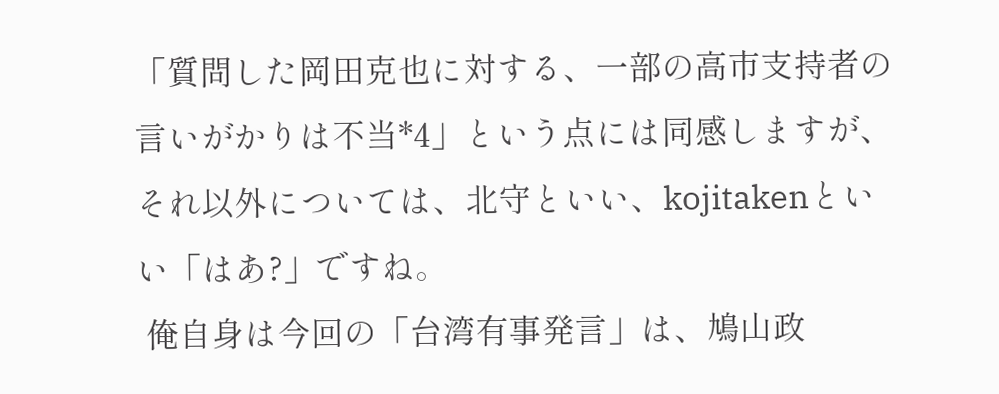「質問した岡田克也に対する、一部の高市支持者の言いがかりは不当*4」という点には同感しますが、それ以外については、北守といい、kojitakenといい「はあ?」ですね。
 俺自身は今回の「台湾有事発言」は、鳩山政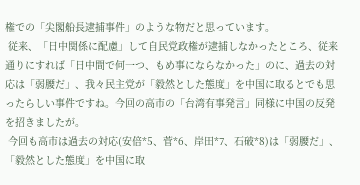権での「尖閣船長逮捕事件」のような物だと思っています。
 従来、「日中関係に配慮」して自民党政権が逮捕しなかったところ、従来通りにすれば「日中間で何一つ、もめ事にならなかった」のに、過去の対応は「弱腰だ」、我々民主党が「毅然とした態度」を中国に取るとでも思ったらしい事件ですね。今回の高市の「台湾有事発言」同様に中国の反発を招きましたが。
 今回も高市は過去の対応(安倍*5、菅*6、岸田*7、石破*8)は「弱腰だ」、「毅然とした態度」を中国に取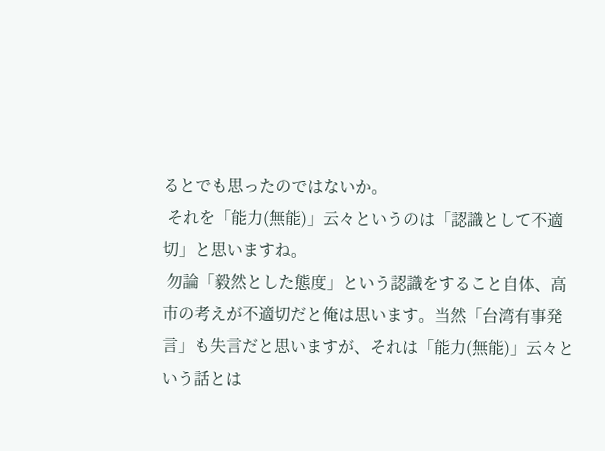るとでも思ったのではないか。
 それを「能力(無能)」云々というのは「認識として不適切」と思いますね。
 勿論「毅然とした態度」という認識をすること自体、高市の考えが不適切だと俺は思います。当然「台湾有事発言」も失言だと思いますが、それは「能力(無能)」云々という話とは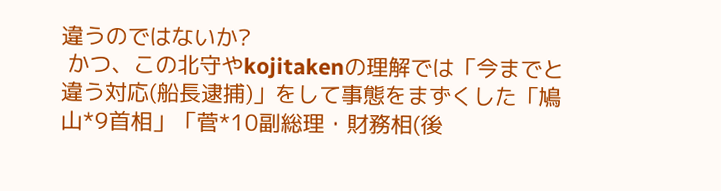違うのではないか?
 かつ、この北守やkojitakenの理解では「今までと違う対応(船長逮捕)」をして事態をまずくした「鳩山*9首相」「菅*10副総理・財務相(後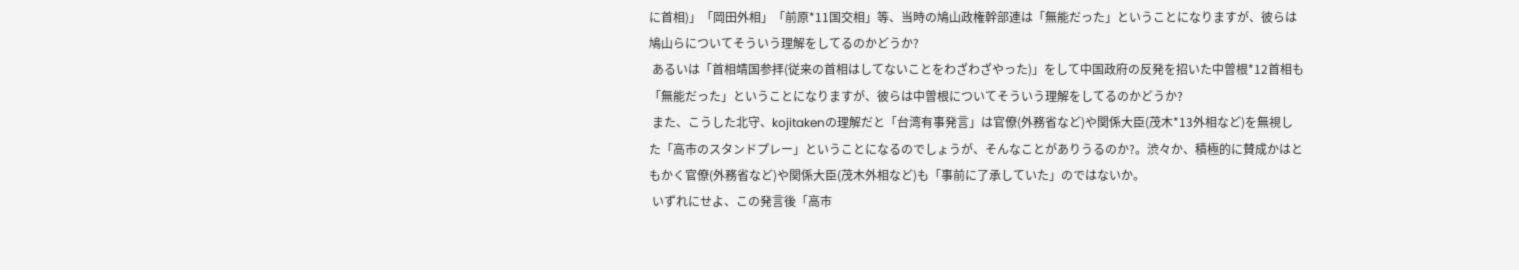に首相)」「岡田外相」「前原*11国交相」等、当時の鳩山政権幹部連は「無能だった」ということになりますが、彼らは鳩山らについてそういう理解をしてるのかどうか?
 あるいは「首相靖国参拝(従来の首相はしてないことをわざわざやった)」をして中国政府の反発を招いた中曽根*12首相も「無能だった」ということになりますが、彼らは中曽根についてそういう理解をしてるのかどうか?
 また、こうした北守、kojitakenの理解だと「台湾有事発言」は官僚(外務省など)や関係大臣(茂木*13外相など)を無視した「高市のスタンドプレー」ということになるのでしょうが、そんなことがありうるのか?。渋々か、積極的に賛成かはともかく官僚(外務省など)や関係大臣(茂木外相など)も「事前に了承していた」のではないか。
 いずれにせよ、この発言後「高市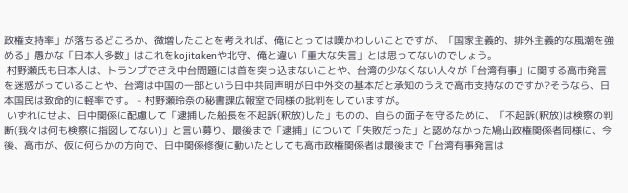政権支持率」が落ちるどころか、微増したことを考えれば、俺にとっては嘆かわしいことですが、「国家主義的、排外主義的な風潮を強める」愚かな「日本人多数」はこれをkojitakenや北守、俺と違い「重大な失言」とは思ってないのでしょう。
 村野瀬氏も日本人は、トランプでさえ中台問題には首を突っ込まないことや、台湾の少なくない人々が「台湾有事」に関する高市発言を迷惑がっていることや、台湾は中国の一部という日中共同声明が日中外交の基本だと承知のうえで高市支持なのですか?そうなら、日本国民は致命的に軽率です。 - 村野瀬玲奈の秘書課広報室で同様の批判をしていますが。
 いずれにせよ、日中関係に配慮して「逮捕した船長を不起訴(釈放)した」ものの、自らの面子を守るために、「不起訴(釈放)は検察の判断(我々は何も検察に指図してない)」と言い募り、最後まで「逮捕」について「失敗だった」と認めなかった鳩山政権関係者同様に、今後、高市が、仮に何らかの方向で、日中関係修復に動いたとしても高市政権関係者は最後まで「台湾有事発言は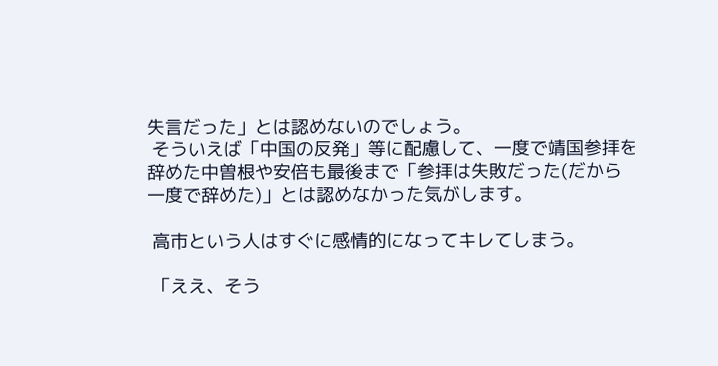失言だった」とは認めないのでしょう。
 そういえば「中国の反発」等に配慮して、一度で靖国参拝を辞めた中曽根や安倍も最後まで「参拝は失敗だった(だから一度で辞めた)」とは認めなかった気がします。

 高市という人はすぐに感情的になってキレてしまう。

 「ええ、そう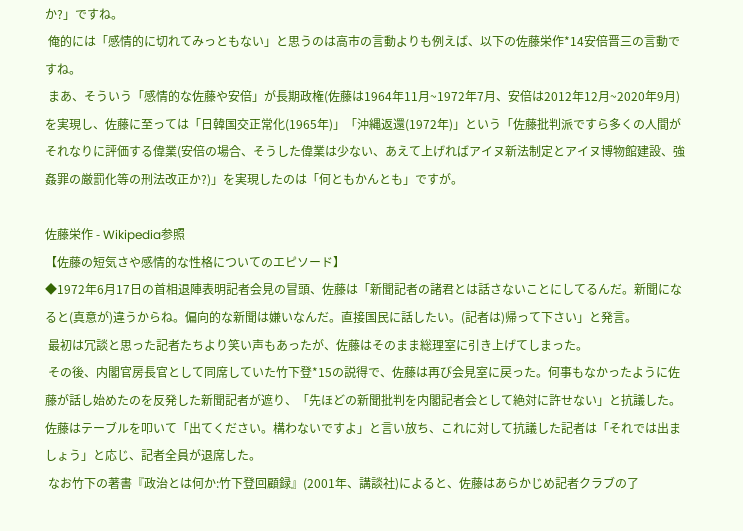か?」ですね。
 俺的には「感情的に切れてみっともない」と思うのは高市の言動よりも例えば、以下の佐藤栄作*14安倍晋三の言動ですね。
 まあ、そういう「感情的な佐藤や安倍」が長期政権(佐藤は1964年11月~1972年7月、安倍は2012年12月~2020年9月)を実現し、佐藤に至っては「日韓国交正常化(1965年)」「沖縄返還(1972年)」という「佐藤批判派ですら多くの人間がそれなりに評価する偉業(安倍の場合、そうした偉業は少ない、あえて上げればアイヌ新法制定とアイヌ博物館建設、強姦罪の厳罰化等の刑法改正か?)」を実現したのは「何ともかんとも」ですが。

佐藤栄作 - Wikipedia参照
【佐藤の短気さや感情的な性格についてのエピソード】
◆1972年6月17日の首相退陣表明記者会見の冒頭、佐藤は「新聞記者の諸君とは話さないことにしてるんだ。新聞になると(真意が)違うからね。偏向的な新聞は嫌いなんだ。直接国民に話したい。(記者は)帰って下さい」と発言。
 最初は冗談と思った記者たちより笑い声もあったが、佐藤はそのまま総理室に引き上げてしまった。
 その後、内閣官房長官として同席していた竹下登*15の説得で、佐藤は再び会見室に戻った。何事もなかったように佐藤が話し始めたのを反発した新聞記者が遮り、「先ほどの新聞批判を内閣記者会として絶対に許せない」と抗議した。佐藤はテーブルを叩いて「出てください。構わないですよ」と言い放ち、これに対して抗議した記者は「それでは出ましょう」と応じ、記者全員が退席した。
 なお竹下の著書『政治とは何か:竹下登回顧録』(2001年、講談社)によると、佐藤はあらかじめ記者クラブの了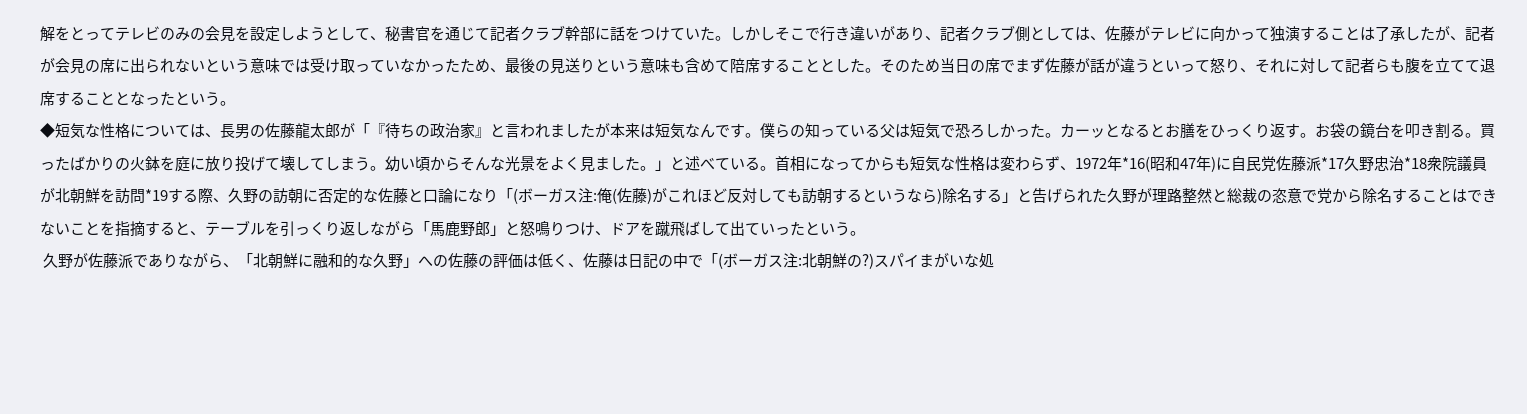解をとってテレビのみの会見を設定しようとして、秘書官を通じて記者クラブ幹部に話をつけていた。しかしそこで行き違いがあり、記者クラブ側としては、佐藤がテレビに向かって独演することは了承したが、記者が会見の席に出られないという意味では受け取っていなかったため、最後の見送りという意味も含めて陪席することとした。そのため当日の席でまず佐藤が話が違うといって怒り、それに対して記者らも腹を立てて退席することとなったという。
◆短気な性格については、長男の佐藤龍太郎が「『待ちの政治家』と言われましたが本来は短気なんです。僕らの知っている父は短気で恐ろしかった。カーッとなるとお膳をひっくり返す。お袋の鏡台を叩き割る。買ったばかりの火鉢を庭に放り投げて壊してしまう。幼い頃からそんな光景をよく見ました。」と述べている。首相になってからも短気な性格は変わらず、1972年*16(昭和47年)に自民党佐藤派*17久野忠治*18衆院議員が北朝鮮を訪問*19する際、久野の訪朝に否定的な佐藤と口論になり「(ボーガス注:俺(佐藤)がこれほど反対しても訪朝するというなら)除名する」と告げられた久野が理路整然と総裁の恣意で党から除名することはできないことを指摘すると、テーブルを引っくり返しながら「馬鹿野郎」と怒鳴りつけ、ドアを蹴飛ばして出ていったという。
 久野が佐藤派でありながら、「北朝鮮に融和的な久野」への佐藤の評価は低く、佐藤は日記の中で「(ボーガス注:北朝鮮の?)スパイまがいな処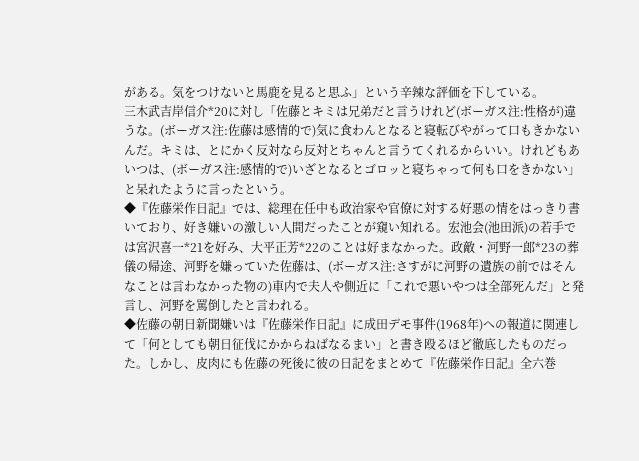がある。気をつけないと馬鹿を見ると思ふ」という辛辣な評価を下している。
三木武吉岸信介*20に対し「佐藤とキミは兄弟だと言うけれど(ボーガス注:性格が)違うな。(ボーガス注:佐藤は感情的で)気に食わんとなると寝転びやがって口もきかないんだ。キミは、とにかく反対なら反対とちゃんと言うてくれるからいい。けれどもあいつは、(ボーガス注:感情的で)いざとなるとゴロッと寝ちゃって何も口をきかない」と呆れたように言ったという。
◆『佐藤栄作日記』では、総理在任中も政治家や官僚に対する好悪の情をはっきり書いており、好き嫌いの激しい人間だったことが窺い知れる。宏池会(池田派)の若手では宮沢喜一*21を好み、大平正芳*22のことは好まなかった。政敵・河野一郎*23の葬儀の帰途、河野を嫌っていた佐藤は、(ボーガス注:さすがに河野の遺族の前ではそんなことは言わなかった物の)車内で夫人や側近に「これで悪いやつは全部死んだ」と発言し、河野を罵倒したと言われる。
◆佐藤の朝日新聞嫌いは『佐藤栄作日記』に成田デモ事件(1968年)への報道に関連して「何としても朝日征伐にかからねばなるまい」と書き殴るほど徹底したものだった。しかし、皮肉にも佐藤の死後に彼の日記をまとめて『佐藤栄作日記』全六巻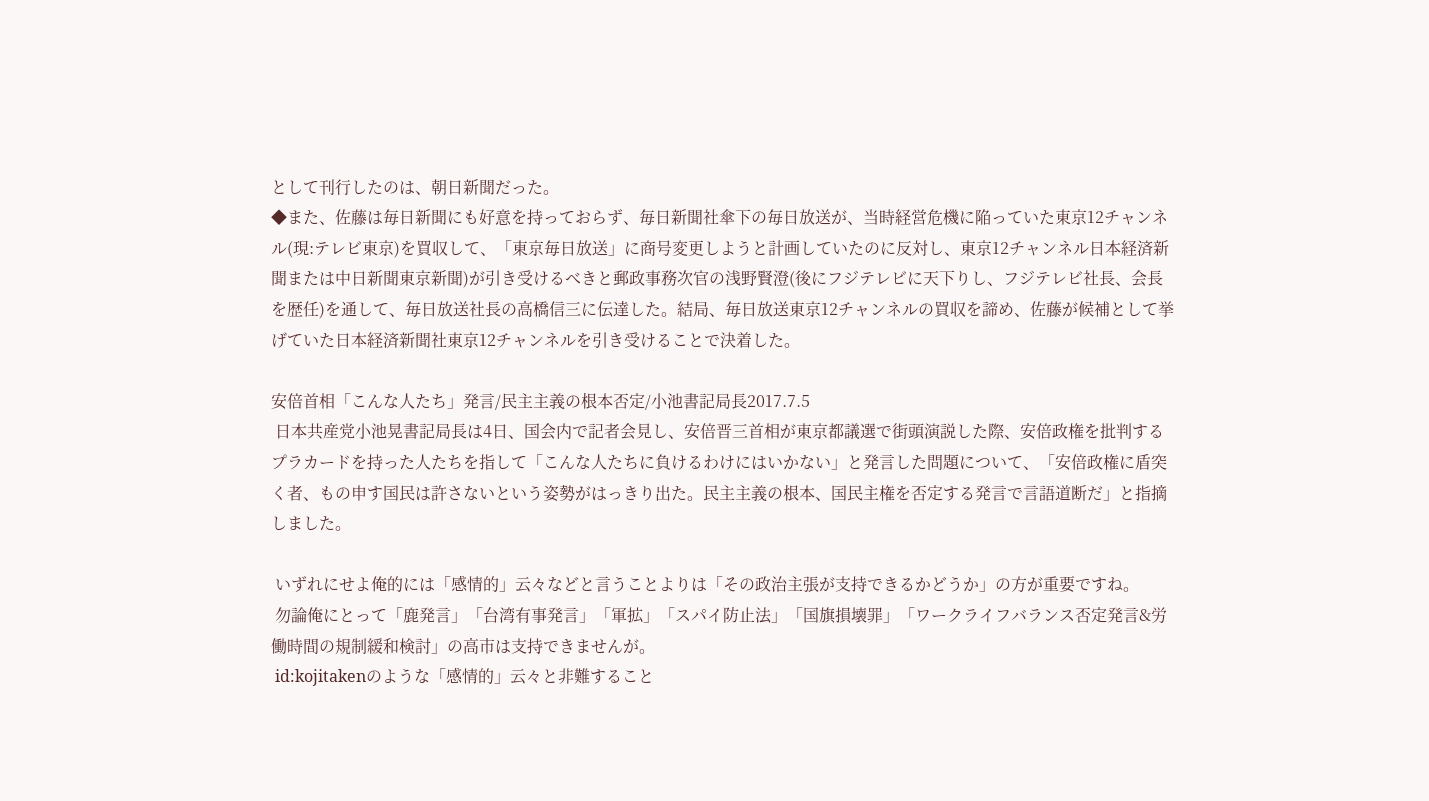として刊行したのは、朝日新聞だった。
◆また、佐藤は毎日新聞にも好意を持っておらず、毎日新聞社傘下の毎日放送が、当時経営危機に陥っていた東京12チャンネル(現:テレビ東京)を買収して、「東京毎日放送」に商号変更しようと計画していたのに反対し、東京12チャンネル日本経済新聞または中日新聞東京新聞)が引き受けるべきと郵政事務次官の浅野賢澄(後にフジテレビに天下りし、フジテレビ社長、会長を歴任)を通して、毎日放送社長の高橋信三に伝達した。結局、毎日放送東京12チャンネルの買収を諦め、佐藤が候補として挙げていた日本経済新聞社東京12チャンネルを引き受けることで決着した。

安倍首相「こんな人たち」発言/民主主義の根本否定/小池書記局長2017.7.5
 日本共産党小池晃書記局長は4日、国会内で記者会見し、安倍晋三首相が東京都議選で街頭演説した際、安倍政権を批判するプラカードを持った人たちを指して「こんな人たちに負けるわけにはいかない」と発言した問題について、「安倍政権に盾突く者、もの申す国民は許さないという姿勢がはっきり出た。民主主義の根本、国民主権を否定する発言で言語道断だ」と指摘しました。

 いずれにせよ俺的には「感情的」云々などと言うことよりは「その政治主張が支持できるかどうか」の方が重要ですね。
 勿論俺にとって「鹿発言」「台湾有事発言」「軍拡」「スパイ防止法」「国旗損壊罪」「ワークライフバランス否定発言&労働時間の規制緩和検討」の高市は支持できませんが。
 id:kojitakenのような「感情的」云々と非難すること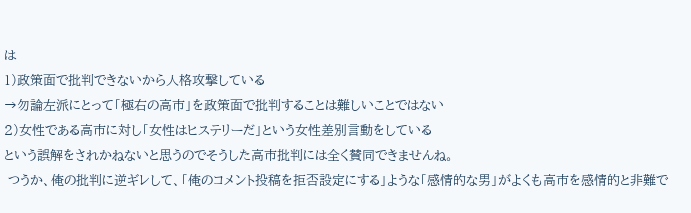は
1)政策面で批判できないから人格攻撃している
→勿論左派にとって「極右の高市」を政策面で批判することは難しいことではない
2)女性である高市に対し「女性はヒステリーだ」という女性差別言動をしている
という誤解をされかねないと思うのでそうした高市批判には全く賛同できませんね。
 つうか、俺の批判に逆ギレして、「俺のコメント投稿を拒否設定にする」ような「感情的な男」がよくも高市を感情的と非難で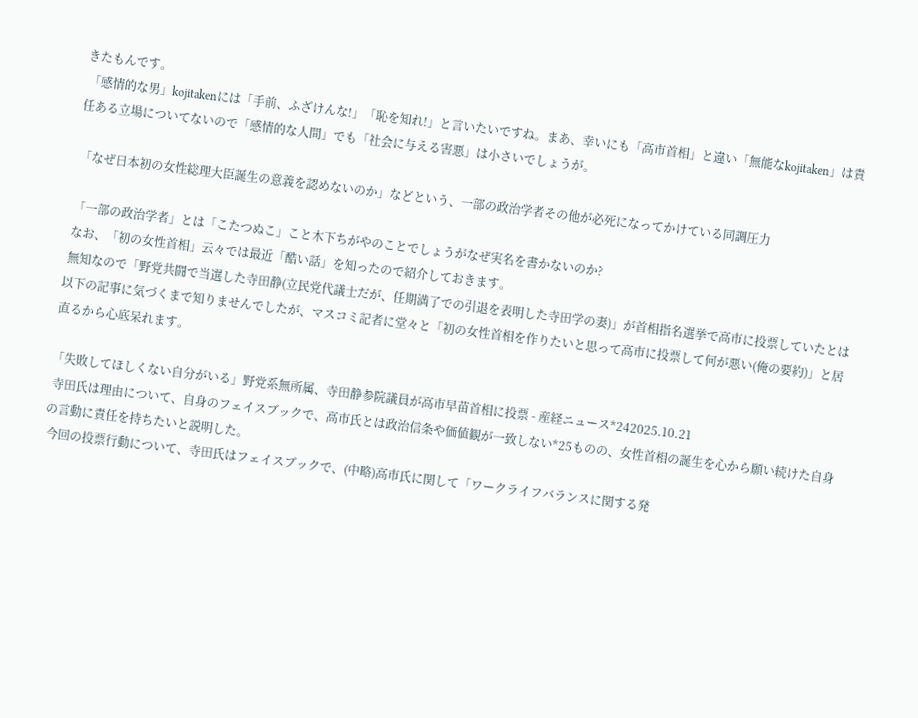きたもんです。
 「感情的な男」kojitakenには「手前、ふざけんな!」「恥を知れ!」と言いたいですね。まあ、幸いにも「高市首相」と違い「無能なkojitaken」は責任ある立場についてないので「感情的な人間」でも「社会に与える害悪」は小さいでしょうが。

 「なぜ日本初の女性総理大臣誕生の意義を認めないのか」などという、一部の政治学者その他が必死になってかけている同調圧力

 「一部の政治学者」とは「こたつぬこ」こと木下ちがやのことでしょうがなぜ実名を書かないのか?
 なお、「初の女性首相」云々では最近「酷い話」を知ったので紹介しておきます。
 無知なので「野党共闘で当選した寺田静(立民党代議士だが、任期満了での引退を表明した寺田学の妻)」が首相指名選挙で高市に投票していたとは以下の記事に気づくまで知りませんでしたが、マスコミ記者に堂々と「初の女性首相を作りたいと思って高市に投票して何が悪い(俺の要約)」と居直るから心底呆れます。

「失敗してほしくない自分がいる」野党系無所属、寺田静参院議員が高市早苗首相に投票 - 産経ニュース*242025.10.21
 寺田氏は理由について、自身のフェイスブックで、高市氏とは政治信条や価値観が一致しない*25ものの、女性首相の誕生を心から願い続けた自身の言動に責任を持ちたいと説明した。
 今回の投票行動について、寺田氏はフェイスブックで、(中略)高市氏に関して「ワークライフバランスに関する発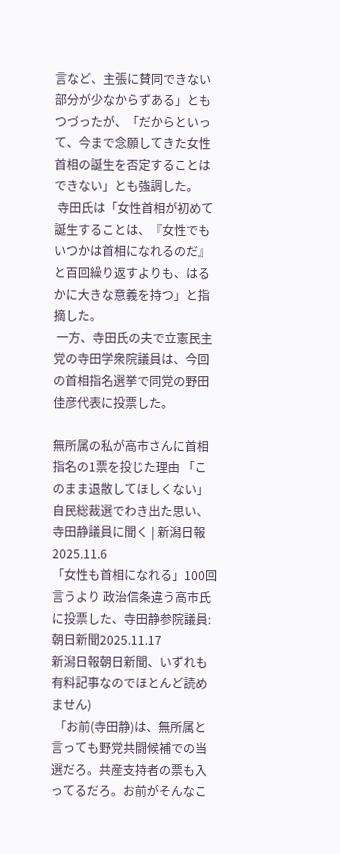言など、主張に賛同できない部分が少なからずある」ともつづったが、「だからといって、今まで念願してきた女性首相の誕生を否定することはできない」とも強調した。
 寺田氏は「女性首相が初めて誕生することは、『女性でもいつかは首相になれるのだ』と百回繰り返すよりも、はるかに大きな意義を持つ」と指摘した。
 一方、寺田氏の夫で立憲民主党の寺田学衆院議員は、今回の首相指名選挙で同党の野田佳彦代表に投票した。

無所属の私が高市さんに首相指名の1票を投じた理由 「このまま退散してほしくない」自民総裁選でわき出た思い、寺田静議員に聞く | 新潟日報2025.11.6
「女性も首相になれる」100回言うより 政治信条違う高市氏に投票した、寺田静参院議員:朝日新聞2025.11.17
新潟日報朝日新聞、いずれも有料記事なのでほとんど読めません)
 「お前(寺田静)は、無所属と言っても野党共闘候補での当選だろ。共産支持者の票も入ってるだろ。お前がそんなこ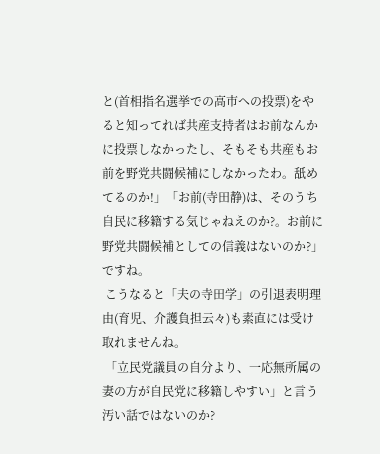と(首相指名選挙での高市への投票)をやると知ってれば共産支持者はお前なんかに投票しなかったし、そもそも共産もお前を野党共闘候補にしなかったわ。舐めてるのか!」「お前(寺田静)は、そのうち自民に移籍する気じゃねえのか?。お前に野党共闘候補としての信義はないのか?」ですね。
 こうなると「夫の寺田学」の引退表明理由(育児、介護負担云々)も素直には受け取れませんね。
 「立民党議員の自分より、一応無所属の妻の方が自民党に移籍しやすい」と言う汚い話ではないのか?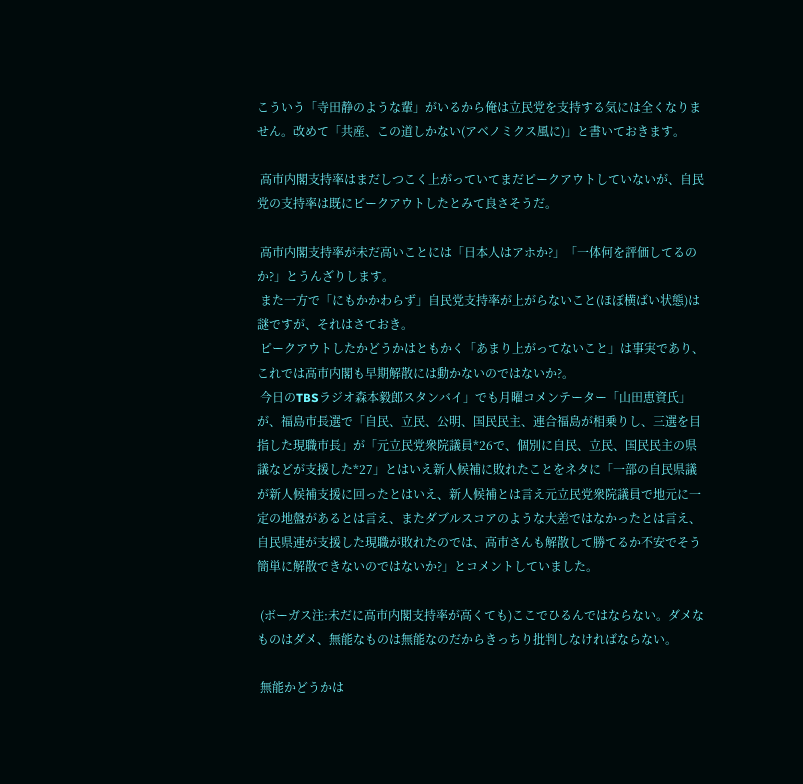こういう「寺田静のような輩」がいるから俺は立民党を支持する気には全くなりません。改めて「共産、この道しかない(アベノミクス風に)」と書いておきます。

 高市内閣支持率はまだしつこく上がっていてまだピークアウトしていないが、自民党の支持率は既にピークアウトしたとみて良さそうだ。

 高市内閣支持率が未だ高いことには「日本人はアホか?」「一体何を評価してるのか?」とうんざりします。
 また一方で「にもかかわらず」自民党支持率が上がらないこと(ほぼ横ばい状態)は謎ですが、それはさておき。
 ピークアウトしたかどうかはともかく「あまり上がってないこと」は事実であり、これでは高市内閣も早期解散には動かないのではないか?。
 今日のTBSラジオ森本毅郎スタンバイ」でも月曜コメンテーター「山田恵資氏」が、福島市長選で「自民、立民、公明、国民民主、連合福島が相乗りし、三選を目指した現職市長」が「元立民党衆院議員*26で、個別に自民、立民、国民民主の県議などが支援した*27」とはいえ新人候補に敗れたことをネタに「一部の自民県議が新人候補支援に回ったとはいえ、新人候補とは言え元立民党衆院議員で地元に一定の地盤があるとは言え、またダブルスコアのような大差ではなかったとは言え、自民県連が支援した現職が敗れたのでは、高市さんも解散して勝てるか不安でそう簡単に解散できないのではないか?」とコメントしていました。

 (ボーガス注:未だに高市内閣支持率が高くても)ここでひるんではならない。ダメなものはダメ、無能なものは無能なのだからきっちり批判しなければならない。

 無能かどうかは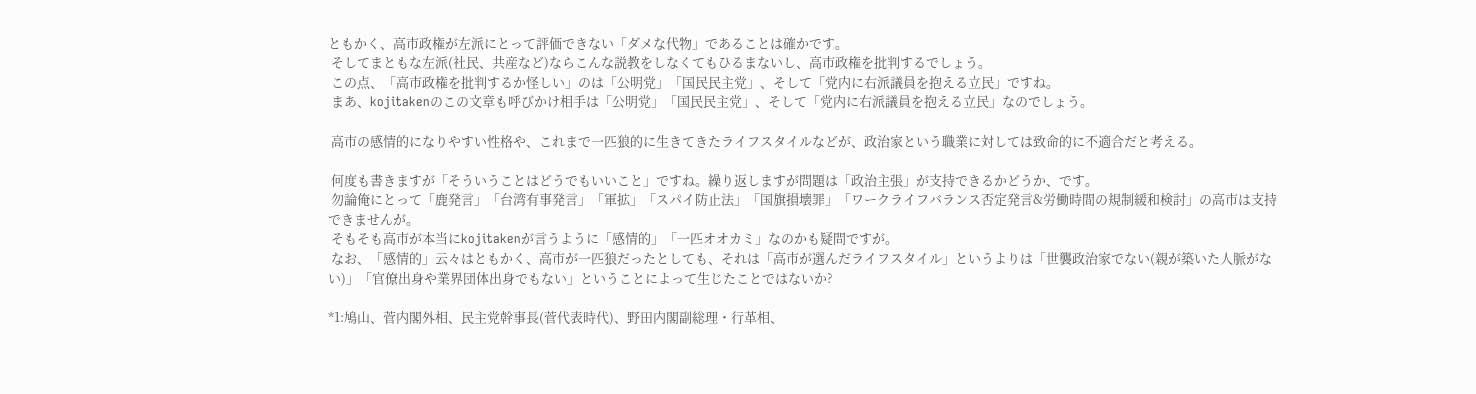ともかく、高市政権が左派にとって評価できない「ダメな代物」であることは確かです。
 そしてまともな左派(社民、共産など)ならこんな説教をしなくてもひるまないし、高市政権を批判するでしょう。
 この点、「高市政権を批判するか怪しい」のは「公明党」「国民民主党」、そして「党内に右派議員を抱える立民」ですね。
 まあ、kojitakenのこの文章も呼びかけ相手は「公明党」「国民民主党」、そして「党内に右派議員を抱える立民」なのでしょう。

 高市の感情的になりやすい性格や、これまで一匹狼的に生きてきたライフスタイルなどが、政治家という職業に対しては致命的に不適合だと考える。

 何度も書きますが「そういうことはどうでもいいこと」ですね。繰り返しますが問題は「政治主張」が支持できるかどうか、です。
 勿論俺にとって「鹿発言」「台湾有事発言」「軍拡」「スパイ防止法」「国旗損壊罪」「ワークライフバランス否定発言&労働時間の規制緩和検討」の高市は支持できませんが。
 そもそも高市が本当にkojitakenが言うように「感情的」「一匹オオカミ」なのかも疑問ですが。
 なお、「感情的」云々はともかく、高市が一匹狼だったとしても、それは「高市が選んだライフスタイル」というよりは「世襲政治家でない(親が築いた人脈がない)」「官僚出身や業界団体出身でもない」ということによって生じたことではないか?

*1:鳩山、菅内閣外相、民主党幹事長(菅代表時代)、野田内閣副総理・行革相、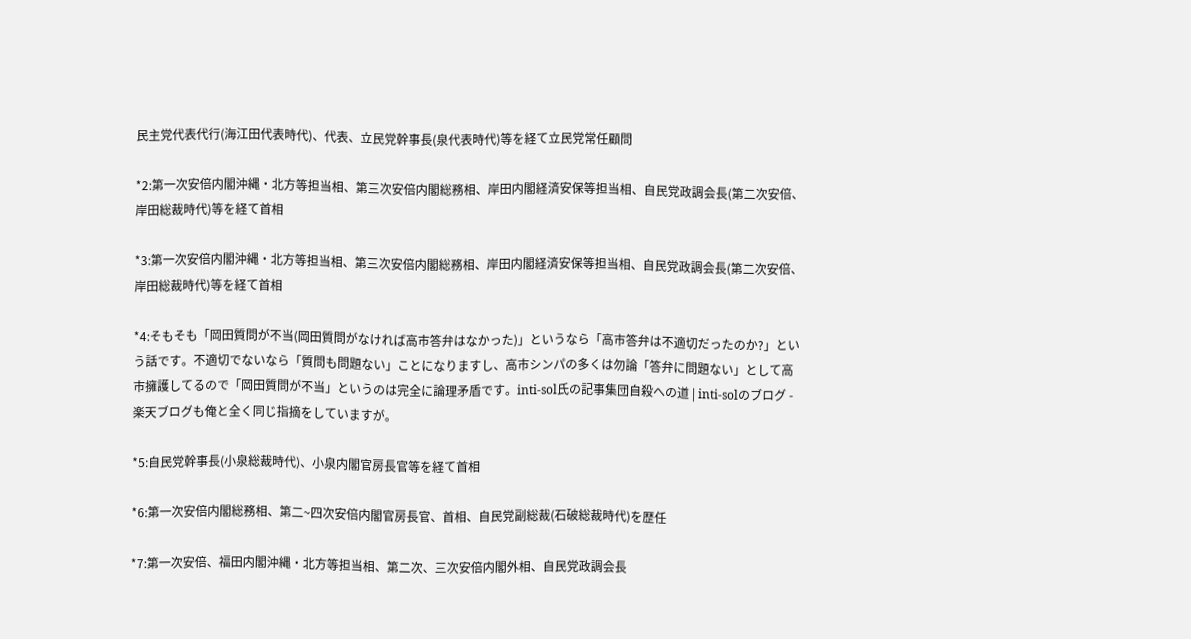民主党代表代行(海江田代表時代)、代表、立民党幹事長(泉代表時代)等を経て立民党常任顧問

*2:第一次安倍内閣沖縄・北方等担当相、第三次安倍内閣総務相、岸田内閣経済安保等担当相、自民党政調会長(第二次安倍、岸田総裁時代)等を経て首相

*3:第一次安倍内閣沖縄・北方等担当相、第三次安倍内閣総務相、岸田内閣経済安保等担当相、自民党政調会長(第二次安倍、岸田総裁時代)等を経て首相

*4:そもそも「岡田質問が不当(岡田質問がなければ高市答弁はなかった)」というなら「高市答弁は不適切だったのか?」という話です。不適切でないなら「質問も問題ない」ことになりますし、高市シンパの多くは勿論「答弁に問題ない」として高市擁護してるので「岡田質問が不当」というのは完全に論理矛盾です。inti-sol氏の記事集団自殺への道 | inti-solのブログ - 楽天ブログも俺と全く同じ指摘をしていますが。

*5:自民党幹事長(小泉総裁時代)、小泉内閣官房長官等を経て首相

*6:第一次安倍内閣総務相、第二~四次安倍内閣官房長官、首相、自民党副総裁(石破総裁時代)を歴任

*7:第一次安倍、福田内閣沖縄・北方等担当相、第二次、三次安倍内閣外相、自民党政調会長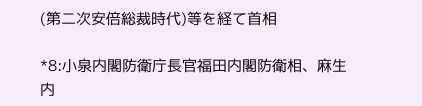(第二次安倍総裁時代)等を経て首相

*8:小泉内閣防衛庁長官福田内閣防衛相、麻生内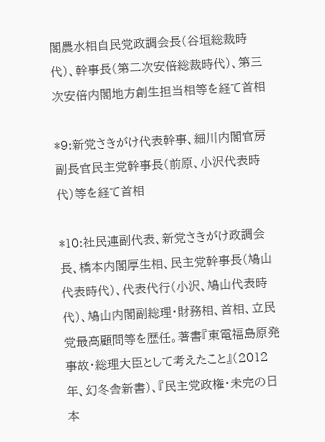閣農水相自民党政調会長(谷垣総裁時代)、幹事長(第二次安倍総裁時代)、第三次安倍内閣地方創生担当相等を経て首相

*9:新党さきがけ代表幹事、細川内閣官房副長官民主党幹事長(前原、小沢代表時代)等を経て首相

*10:社民連副代表、新党さきがけ政調会長、橋本内閣厚生相、民主党幹事長(鳩山代表時代)、代表代行(小沢、鳩山代表時代)、鳩山内閣副総理・財務相、首相、立民党最高顧問等を歴任。著書『東電福島原発事故・総理大臣として考えたこと』(2012年、幻冬舎新書)、『民主党政権・未完の日本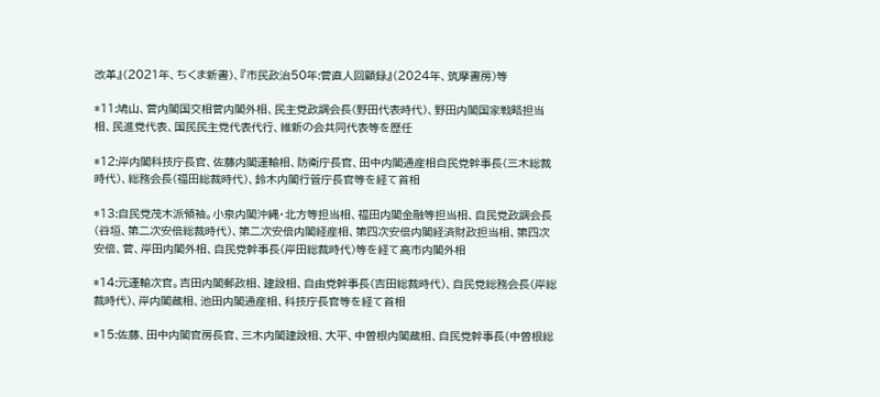改革』(2021年、ちくま新書)、『市民政治50年:菅直人回顧録』(2024年、筑摩書房)等

*11:鳩山、菅内閣国交相菅内閣外相、民主党政調会長(野田代表時代)、野田内閣国家戦略担当相、民進党代表、国民民主党代表代行、維新の会共同代表等を歴任

*12:岸内閣科技庁長官、佐藤内閣運輸相、防衛庁長官、田中内閣通産相自民党幹事長(三木総裁時代)、総務会長(福田総裁時代)、鈴木内閣行管庁長官等を経て首相

*13:自民党茂木派領袖。小泉内閣沖縄・北方等担当相、福田内閣金融等担当相、自民党政調会長(谷垣、第二次安倍総裁時代)、第二次安倍内閣経産相、第四次安倍内閣経済財政担当相、第四次安倍、菅、岸田内閣外相、自民党幹事長(岸田総裁時代)等を経て高市内閣外相

*14:元運輸次官。吉田内閣郵政相、建設相、自由党幹事長(吉田総裁時代)、自民党総務会長(岸総裁時代)、岸内閣蔵相、池田内閣通産相、科技庁長官等を経て首相

*15:佐藤、田中内閣官房長官、三木内閣建設相、大平、中曽根内閣蔵相、自民党幹事長(中曽根総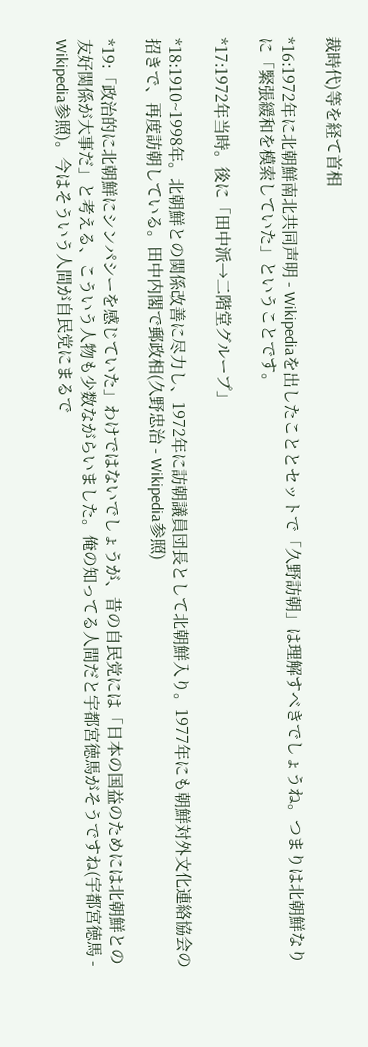裁時代)等を経て首相

*16:1972年に北朝鮮南北共同声明 - Wikipediaを出したこととセットで「久野訪朝」は理解すべきでしょうね。つまりは北朝鮮なりに「緊張緩和を模索していた」ということです。

*17:1972年当時。後に「田中派→二階堂グループ」

*18:1910~1998年。北朝鮮との関係改善に尽力し、1972年に訪朝議員団長として北朝鮮入り。1977年にも朝鮮対外文化連絡協会の招きで、再度訪朝している。田中内閣で郵政相(久野忠治 - Wikipedia参照)

*19:「政治的に北朝鮮にシンパシーを感じていた」わけではないでしょうが、昔の自民党には「日本の国益のためには北朝鮮との友好関係が大事だ」と考える、こういう人物も少数ながらいました。俺の知ってる人間だと宇都宮徳馬がそうですね(宇都宮徳馬 - Wikipedia参照)。今はそういう人間が自民党にまるで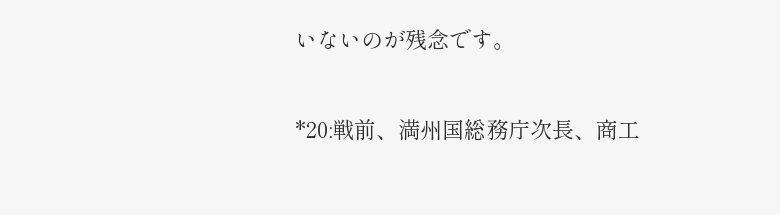いないのが残念です。

*20:戦前、満州国総務庁次長、商工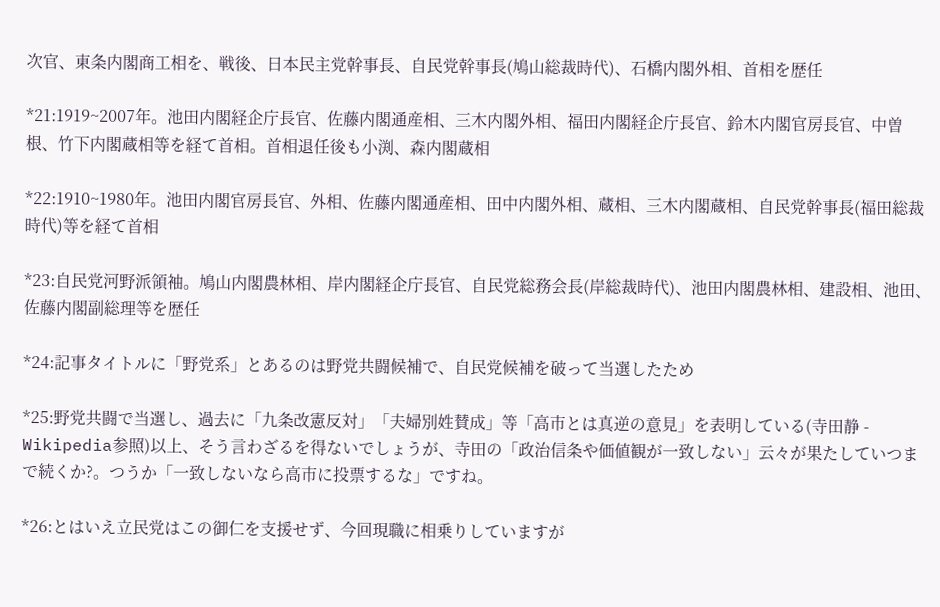次官、東条内閣商工相を、戦後、日本民主党幹事長、自民党幹事長(鳩山総裁時代)、石橋内閣外相、首相を歴任

*21:1919~2007年。池田内閣経企庁長官、佐藤内閣通産相、三木内閣外相、福田内閣経企庁長官、鈴木内閣官房長官、中曽根、竹下内閣蔵相等を経て首相。首相退任後も小渕、森内閣蔵相

*22:1910~1980年。池田内閣官房長官、外相、佐藤内閣通産相、田中内閣外相、蔵相、三木内閣蔵相、自民党幹事長(福田総裁時代)等を経て首相

*23:自民党河野派領袖。鳩山内閣農林相、岸内閣経企庁長官、自民党総務会長(岸総裁時代)、池田内閣農林相、建設相、池田、佐藤内閣副総理等を歴任

*24:記事タイトルに「野党系」とあるのは野党共闘候補で、自民党候補を破って当選したため

*25:野党共闘で当選し、過去に「九条改憲反対」「夫婦別姓賛成」等「高市とは真逆の意見」を表明している(寺田静 - Wikipedia参照)以上、そう言わざるを得ないでしょうが、寺田の「政治信条や価値観が一致しない」云々が果たしていつまで続くか?。つうか「一致しないなら高市に投票するな」ですね。

*26:とはいえ立民党はこの御仁を支援せず、今回現職に相乗りしていますが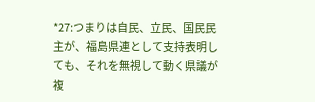*27:つまりは自民、立民、国民民主が、福島県連として支持表明しても、それを無視して動く県議が複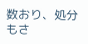数おり、処分もさ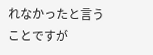れなかったと言うことですが